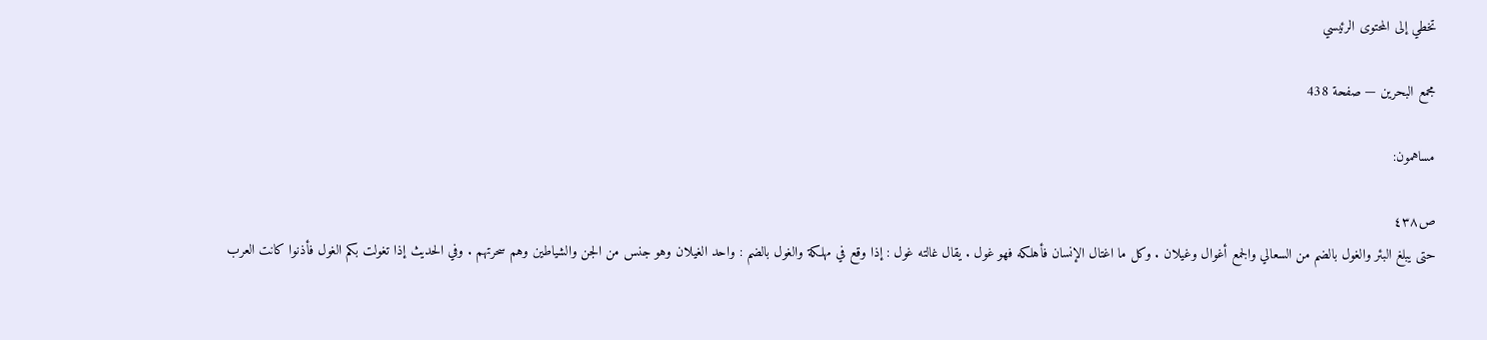تخطي إلى المحتوى الرئيسي

مجمع البحرين — صفحة 438

مساهمون:

ص٤٣٨
حتى يبلغ البئر والغول بالضم من السعالي والجمع أغوال وغيلان . وكل ما اغتال الإنسان فأهلكه فهو غول . يقال غالته غول : إذا وقع في مهلكة والغول بالضم : واحد الغيلان وهو جنس من الجن والشياطين وهم سحرتهم . وفي الحديث إذا تغولت بكم الغول فأذنوا كانت العرب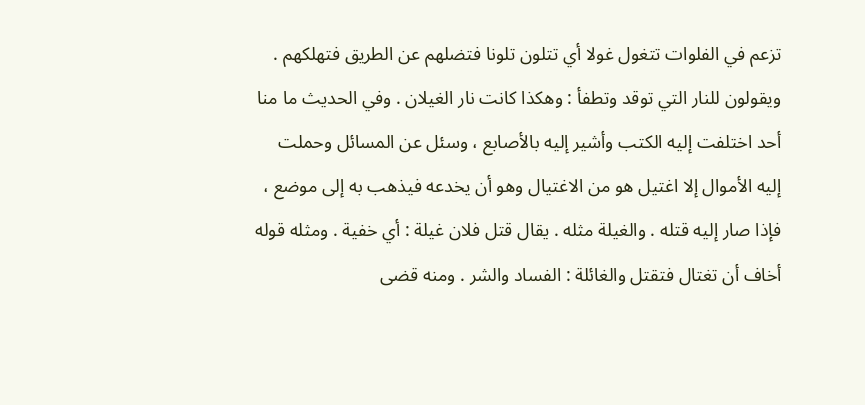تزعم في الفلوات تتغول غولا أي تتلون تلونا فتضلهم عن الطريق فتهلكهم . ويقولون للنار التي توقد وتطفأ : وهكذا كانت نار الغيلان . وفي الحديث ما منا أحد اختلفت إليه الكتب وأشير إليه بالأصابع ، وسئل عن المسائل وحملت إليه الأموال إلا اغتيل هو من الاغتيال وهو أن يخدعه فيذهب به إلى موضع ، فإذا صار إليه قتله . والغيلة مثله . يقال قتل فلان غيلة : أي خفية . ومثله قوله أخاف أن تغتال فتقتل والغائلة : الفساد والشر . ومنه قضى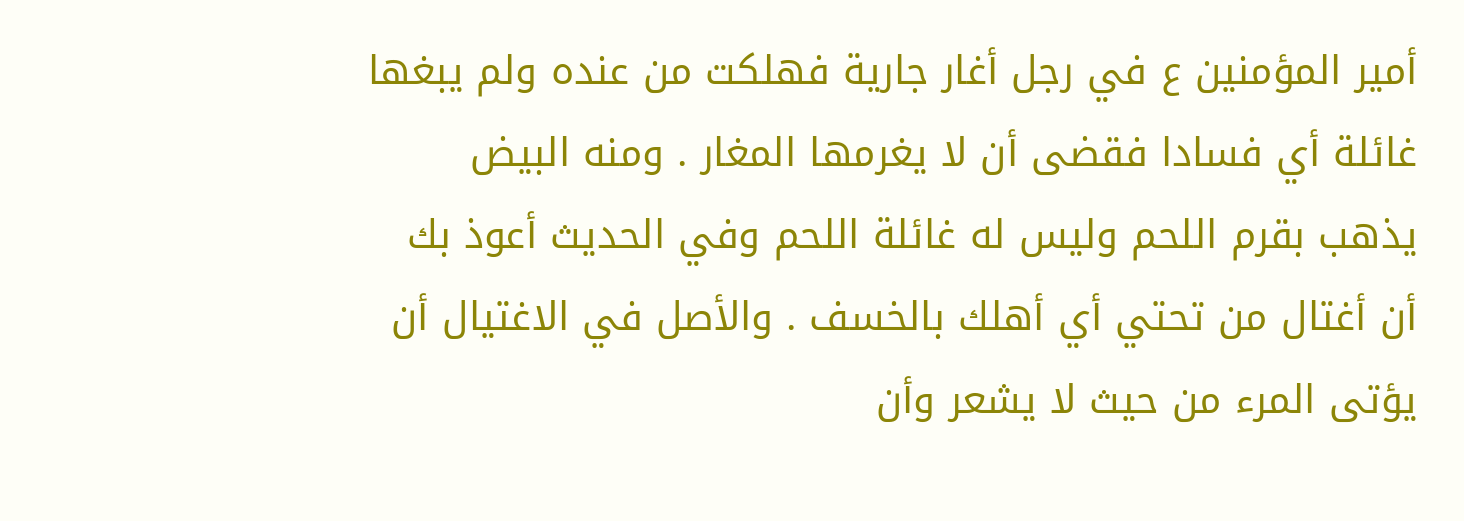أمير المؤمنين ع في رجل أغار جارية فهلكت من عنده ولم يبغها غائلة أي فسادا فقضى أن لا يغرمها المغار . ومنه البيض يذهب بقرم اللحم وليس له غائلة اللحم وفي الحديث أعوذ بك أن أغتال من تحتي أي أهلك بالخسف . والأصل في الاغتيال أن يؤتى المرء من حيث لا يشعر وأن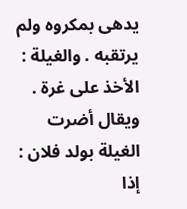يدهى بمكروه ولم يرتقبه . والغيلة : الأخذ على غرة . ويقال أضرت الغيلة بولد فلان : إذا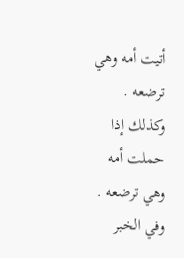أتيت أمه وهي ترضعه . وكذلك إذا حملت أمه وهي ترضعه . وفي الخبر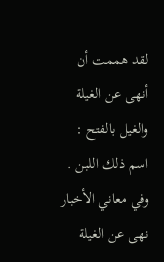لقد هممت أن أنهى عن الغيلة والغيل بالفتح : اسم ذلك اللبن . وفي معاني الأخبار نهى عن الغيلة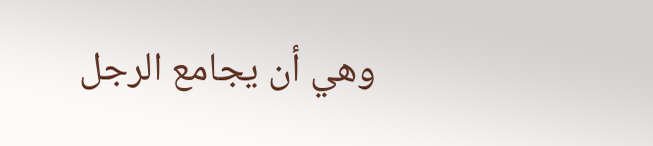وهي أن يجامع الرجل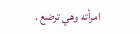امرأته وهي ترضع .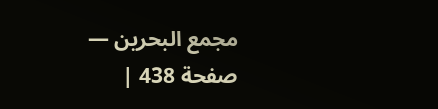مجمع البحرين — صفحة 438 |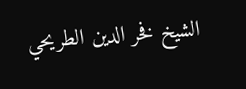الشيخ فخر الدين الطريحي